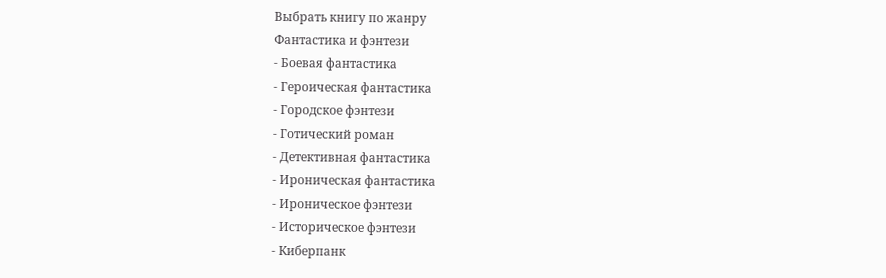Выбрать книгу по жанру
Фантастика и фэнтези
- Боевая фантастика
- Героическая фантастика
- Городское фэнтези
- Готический роман
- Детективная фантастика
- Ироническая фантастика
- Ироническое фэнтези
- Историческое фэнтези
- Киберпанк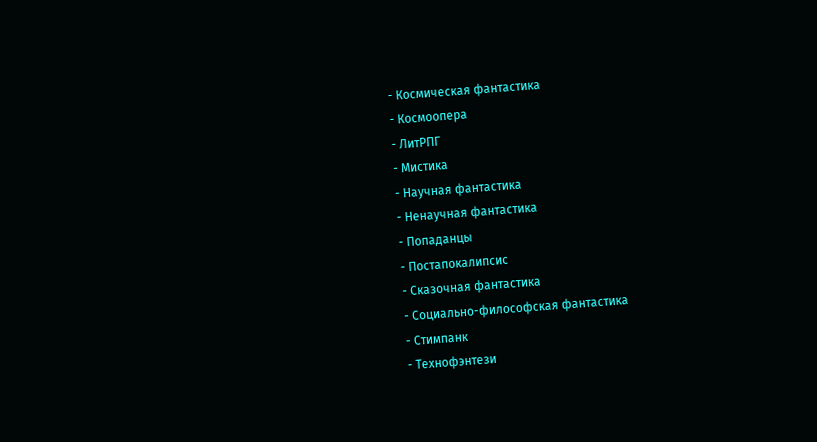- Космическая фантастика
- Космоопера
- ЛитРПГ
- Мистика
- Научная фантастика
- Ненаучная фантастика
- Попаданцы
- Постапокалипсис
- Сказочная фантастика
- Социально-философская фантастика
- Стимпанк
- Технофэнтези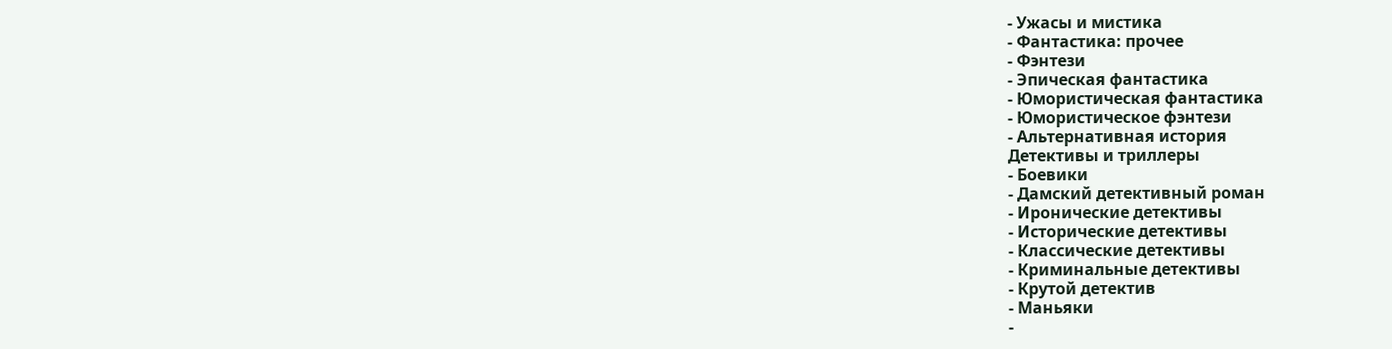- Ужасы и мистика
- Фантастика: прочее
- Фэнтези
- Эпическая фантастика
- Юмористическая фантастика
- Юмористическое фэнтези
- Альтернативная история
Детективы и триллеры
- Боевики
- Дамский детективный роман
- Иронические детективы
- Исторические детективы
- Классические детективы
- Криминальные детективы
- Крутой детектив
- Маньяки
-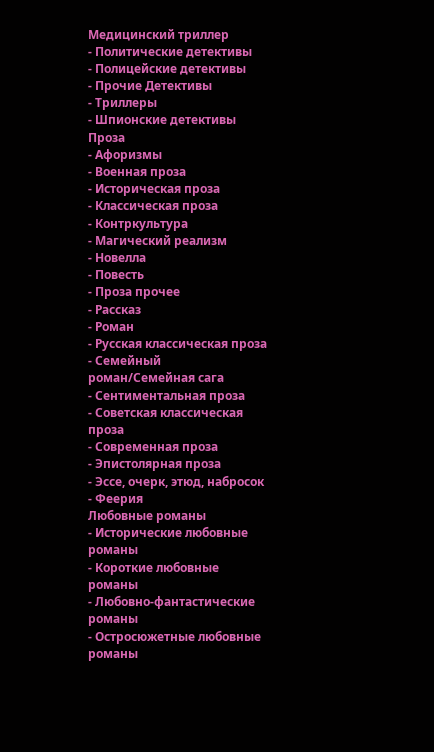Медицинский триллер
- Политические детективы
- Полицейские детективы
- Прочие Детективы
- Триллеры
- Шпионские детективы
Проза
- Афоризмы
- Военная проза
- Историческая проза
- Классическая проза
- Контркультура
- Магический реализм
- Новелла
- Повесть
- Проза прочее
- Рассказ
- Роман
- Русская классическая проза
- Семейный роман/Семейная сага
- Сентиментальная проза
- Советская классическая проза
- Современная проза
- Эпистолярная проза
- Эссе, очерк, этюд, набросок
- Феерия
Любовные романы
- Исторические любовные романы
- Короткие любовные романы
- Любовно-фантастические романы
- Остросюжетные любовные романы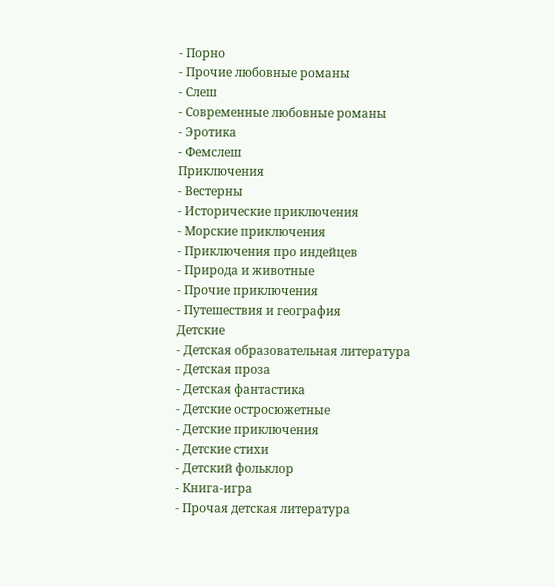- Порно
- Прочие любовные романы
- Слеш
- Современные любовные романы
- Эротика
- Фемслеш
Приключения
- Вестерны
- Исторические приключения
- Морские приключения
- Приключения про индейцев
- Природа и животные
- Прочие приключения
- Путешествия и география
Детские
- Детская образовательная литература
- Детская проза
- Детская фантастика
- Детские остросюжетные
- Детские приключения
- Детские стихи
- Детский фольклор
- Книга-игра
- Прочая детская литература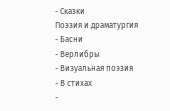- Сказки
Поэзия и драматургия
- Басни
- Верлибры
- Визуальная поэзия
- В стихах
-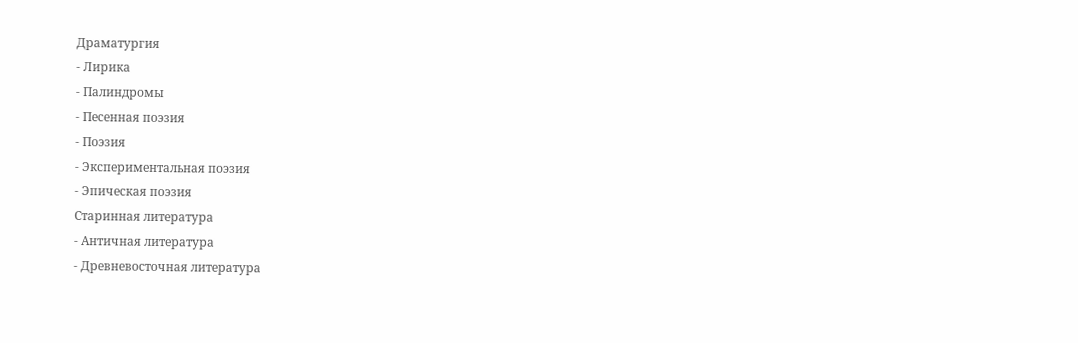Драматургия
- Лирика
- Палиндромы
- Песенная поэзия
- Поэзия
- Экспериментальная поэзия
- Эпическая поэзия
Старинная литература
- Античная литература
- Древневосточная литература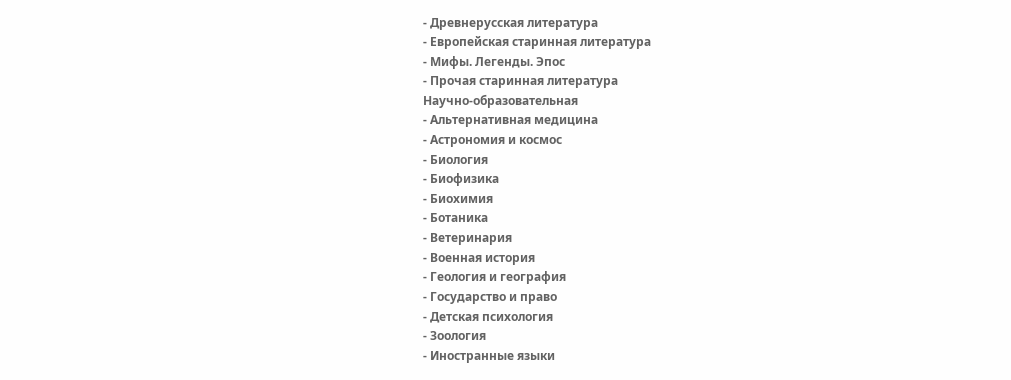- Древнерусская литература
- Европейская старинная литература
- Мифы. Легенды. Эпос
- Прочая старинная литература
Научно-образовательная
- Альтернативная медицина
- Астрономия и космос
- Биология
- Биофизика
- Биохимия
- Ботаника
- Ветеринария
- Военная история
- Геология и география
- Государство и право
- Детская психология
- Зоология
- Иностранные языки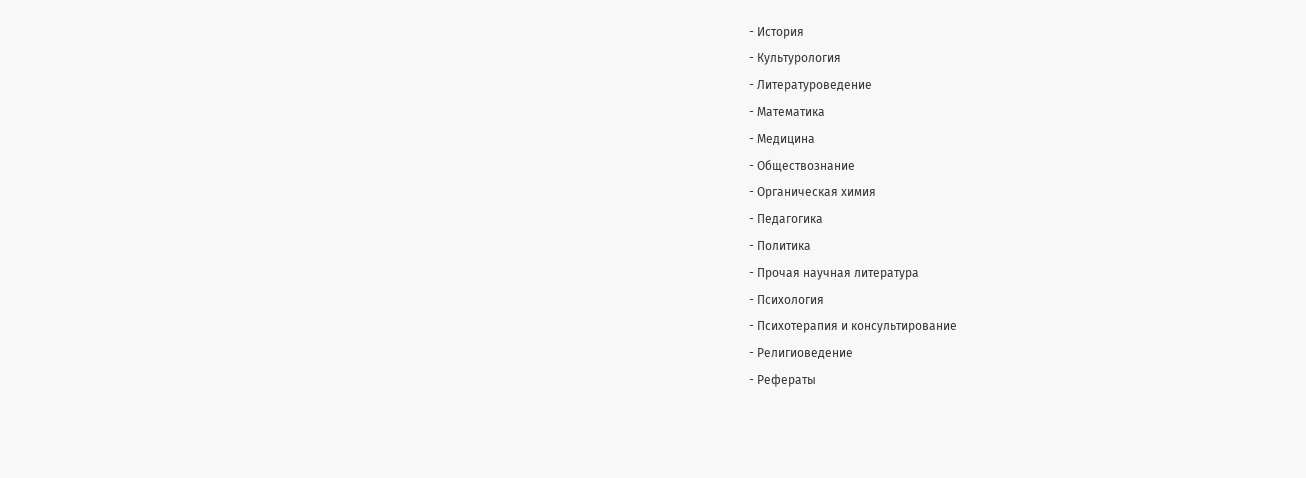- История
- Культурология
- Литературоведение
- Математика
- Медицина
- Обществознание
- Органическая химия
- Педагогика
- Политика
- Прочая научная литература
- Психология
- Психотерапия и консультирование
- Религиоведение
- Рефераты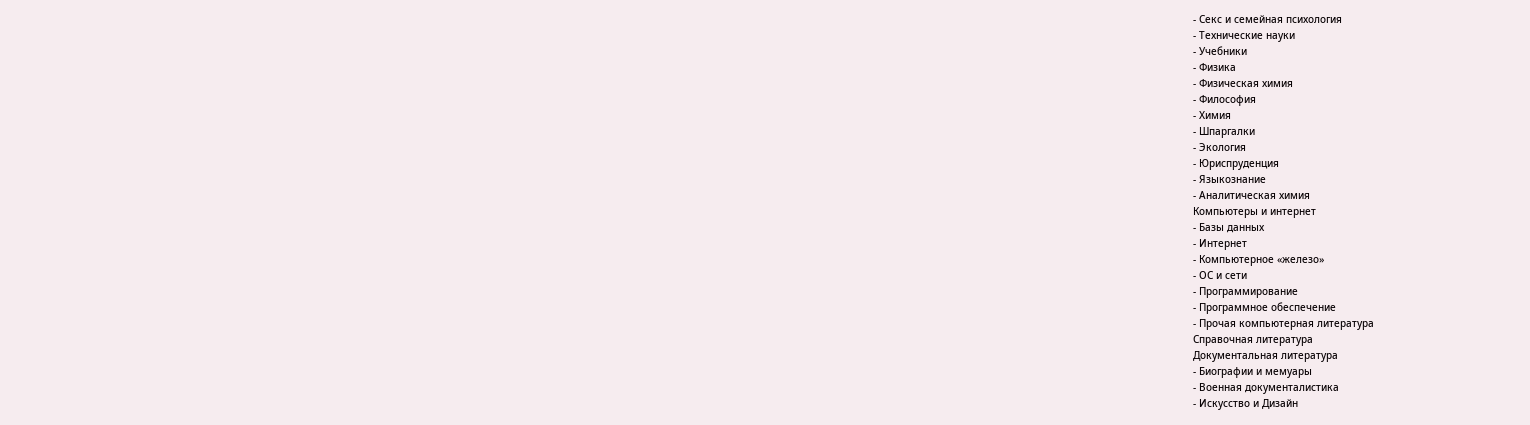- Секс и семейная психология
- Технические науки
- Учебники
- Физика
- Физическая химия
- Философия
- Химия
- Шпаргалки
- Экология
- Юриспруденция
- Языкознание
- Аналитическая химия
Компьютеры и интернет
- Базы данных
- Интернет
- Компьютерное «железо»
- ОС и сети
- Программирование
- Программное обеспечение
- Прочая компьютерная литература
Справочная литература
Документальная литература
- Биографии и мемуары
- Военная документалистика
- Искусство и Дизайн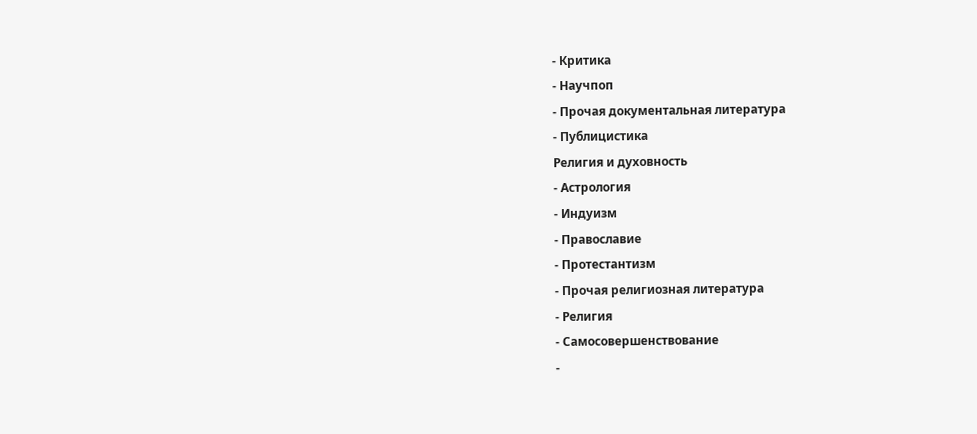- Критика
- Научпоп
- Прочая документальная литература
- Публицистика
Религия и духовность
- Астрология
- Индуизм
- Православие
- Протестантизм
- Прочая религиозная литература
- Религия
- Самосовершенствование
-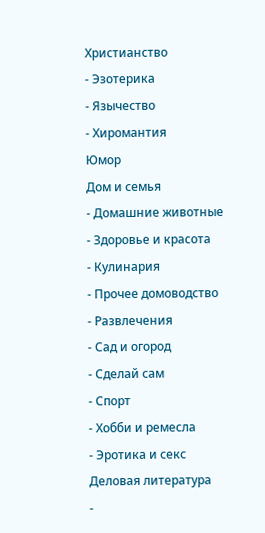Христианство
- Эзотерика
- Язычество
- Хиромантия
Юмор
Дом и семья
- Домашние животные
- Здоровье и красота
- Кулинария
- Прочее домоводство
- Развлечения
- Сад и огород
- Сделай сам
- Спорт
- Хобби и ремесла
- Эротика и секс
Деловая литература
-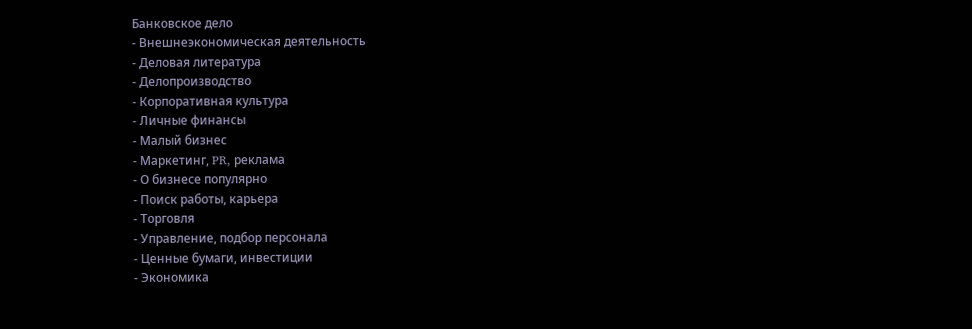Банковское дело
- Внешнеэкономическая деятельность
- Деловая литература
- Делопроизводство
- Корпоративная культура
- Личные финансы
- Малый бизнес
- Маркетинг, PR, реклама
- О бизнесе популярно
- Поиск работы, карьера
- Торговля
- Управление, подбор персонала
- Ценные бумаги, инвестиции
- Экономика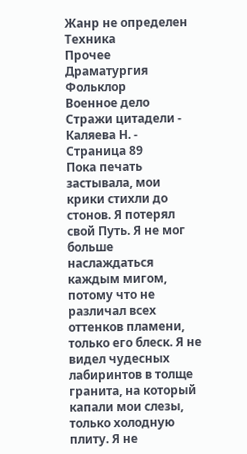Жанр не определен
Техника
Прочее
Драматургия
Фольклор
Военное дело
Стражи цитадели - Каляева Н. - Страница 89
Пока печать застывала, мои крики стихли до стонов. Я потерял свой Путь. Я не мог больше наслаждаться каждым мигом, потому что не различал всех оттенков пламени, только его блеск. Я не видел чудесных лабиринтов в толще гранита, на который капали мои слезы, только холодную плиту. Я не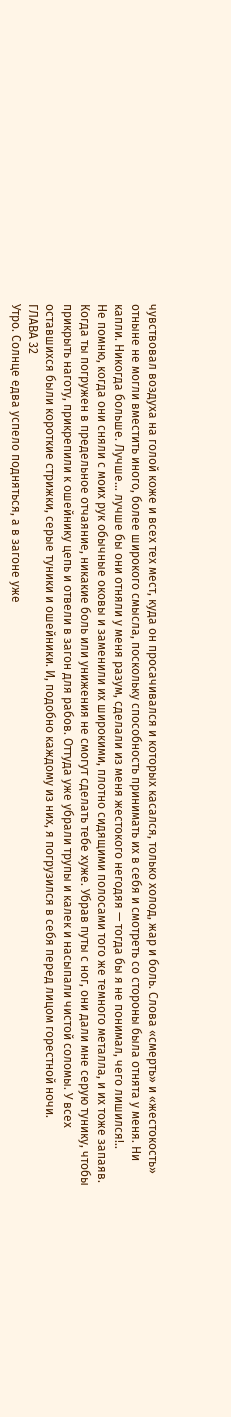чувствовал воздуха на голой коже и всех тех мест, куда он просачивался и которых касался, только холод, жар и боль. Слова «смерть» и «жестокость» отныне не могли вместить иного, более широкого смысла, поскольку способность принимать их в себя и смотреть со стороны была отнята у меня. Ни капли. Никогда больше. Лучше… лучше бы они отняли у меня разум, сделали из меня жестокого негодяя — тогда бы я не понимал, чего лишился!..
Не помню, когда они сняли с моих рук обычные оковы и заменили их широкими, плотно сидящими полосами того же темного металла, и их тоже запаяв. Когда ты погружен в предельное отчаяние, никакие боль или унижения не смогут сделать тебе хуже. Убрав путы с ног, они дали мне серую тунику, чтобы прикрыть наготу, прикрепили к ошейнику цепь и отвели в загон для рабов. Оттуда уже убрали трупы и калек и насыпали чистой соломы. У всех оставшихся были короткие стрижки, серые туники и ошейники. И, подобно каждому из них, я погрузился в себя перед лицом горестной ночи.
ГЛАВА 32
Утро. Солнце едва успело подняться, а в загоне уже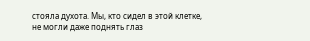стояла духота. Мы, кто сидел в этой клетке, не могли даже поднять глаз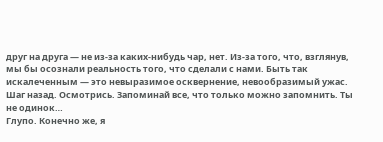друг на друга — не из-за каких-нибудь чар, нет. Из-за того, что, взглянув, мы бы осознали реальность того, что сделали с нами. Быть так искалеченным — это невыразимое осквернение, невообразимый ужас.
Шаг назад. Осмотрись. Запоминай все, что только можно запомнить. Ты не одинок…
Глупо. Конечно же, я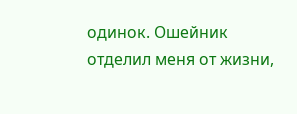одинок. Ошейник отделил меня от жизни,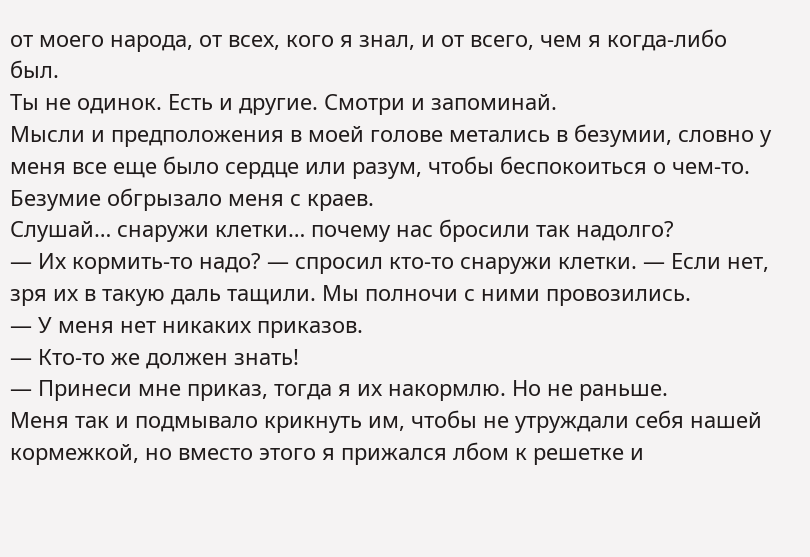от моего народа, от всех, кого я знал, и от всего, чем я когда-либо был.
Ты не одинок. Есть и другие. Смотри и запоминай.
Мысли и предположения в моей голове метались в безумии, словно у меня все еще было сердце или разум, чтобы беспокоиться о чем-то. Безумие обгрызало меня с краев.
Слушай… снаружи клетки… почему нас бросили так надолго?
— Их кормить-то надо? — спросил кто-то снаружи клетки. — Если нет, зря их в такую даль тащили. Мы полночи с ними провозились.
— У меня нет никаких приказов.
— Кто-то же должен знать!
— Принеси мне приказ, тогда я их накормлю. Но не раньше.
Меня так и подмывало крикнуть им, чтобы не утруждали себя нашей кормежкой, но вместо этого я прижался лбом к решетке и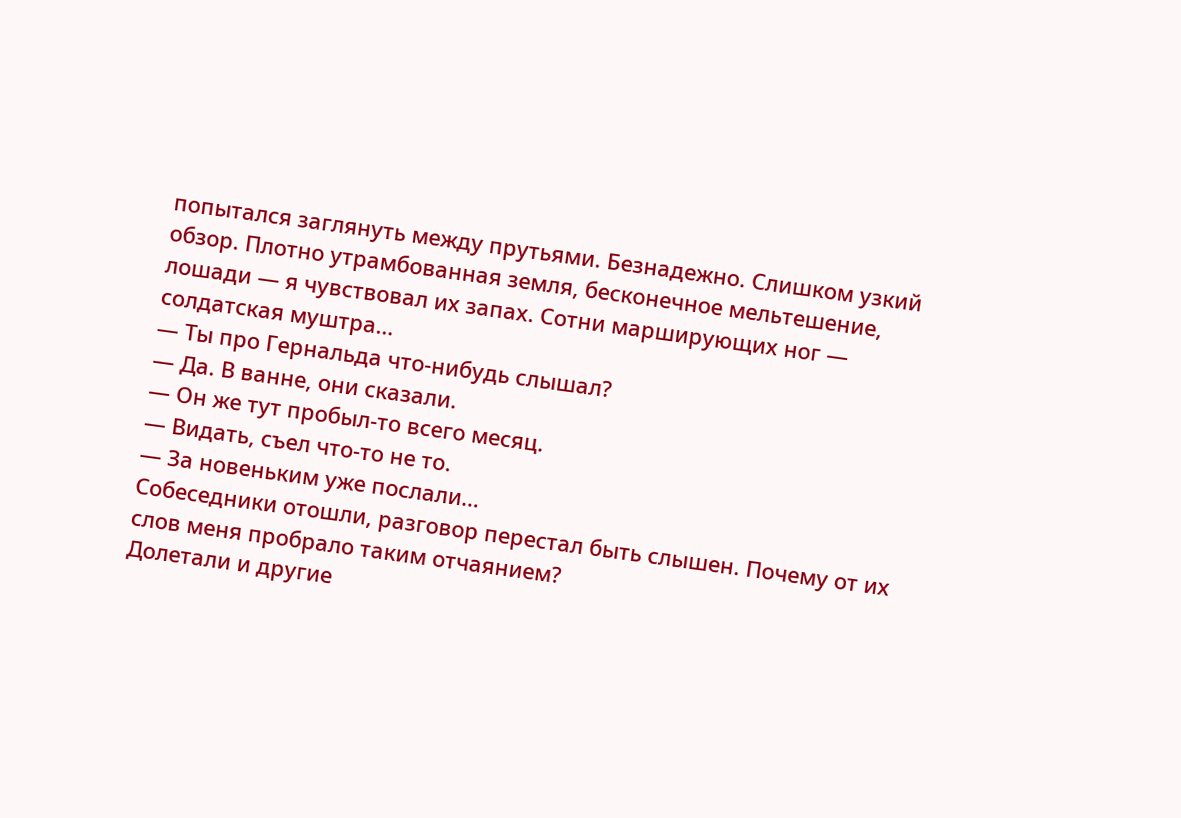попытался заглянуть между прутьями. Безнадежно. Слишком узкий обзор. Плотно утрамбованная земля, бесконечное мельтешение, лошади — я чувствовал их запах. Сотни марширующих ног — солдатская муштра…
— Ты про Гернальда что-нибудь слышал?
— Да. В ванне, они сказали.
— Он же тут пробыл-то всего месяц.
— Видать, съел что-то не то.
— За новеньким уже послали…
Собеседники отошли, разговор перестал быть слышен. Почему от их слов меня пробрало таким отчаянием?
Долетали и другие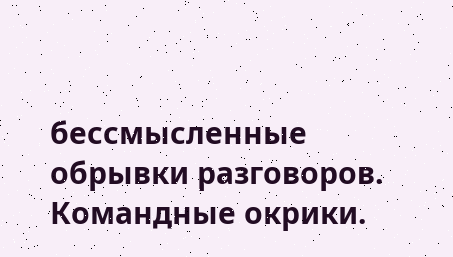бессмысленные обрывки разговоров. Командные окрики.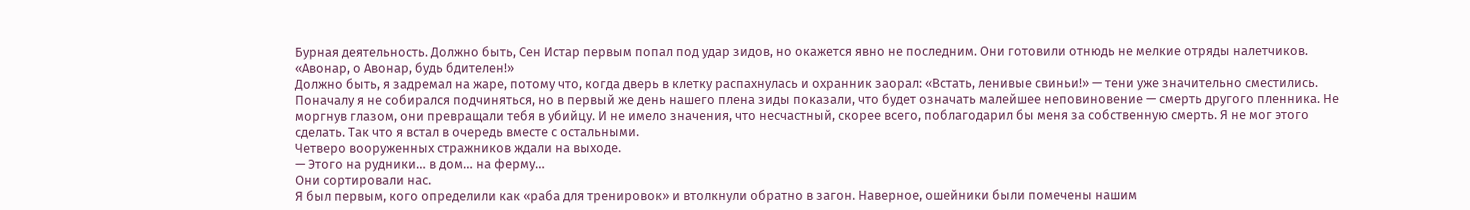Бурная деятельность. Должно быть, Сен Истар первым попал под удар зидов, но окажется явно не последним. Они готовили отнюдь не мелкие отряды налетчиков.
«Авонар, о Авонар, будь бдителен!»
Должно быть, я задремал на жаре, потому что, когда дверь в клетку распахнулась и охранник заорал: «Встать, ленивые свиньи!» — тени уже значительно сместились. Поначалу я не собирался подчиняться, но в первый же день нашего плена зиды показали, что будет означать малейшее неповиновение — смерть другого пленника. Не моргнув глазом, они превращали тебя в убийцу. И не имело значения, что несчастный, скорее всего, поблагодарил бы меня за собственную смерть. Я не мог этого сделать. Так что я встал в очередь вместе с остальными.
Четверо вооруженных стражников ждали на выходе.
— Этого на рудники… в дом… на ферму…
Они сортировали нас.
Я был первым, кого определили как «раба для тренировок» и втолкнули обратно в загон. Наверное, ошейники были помечены нашим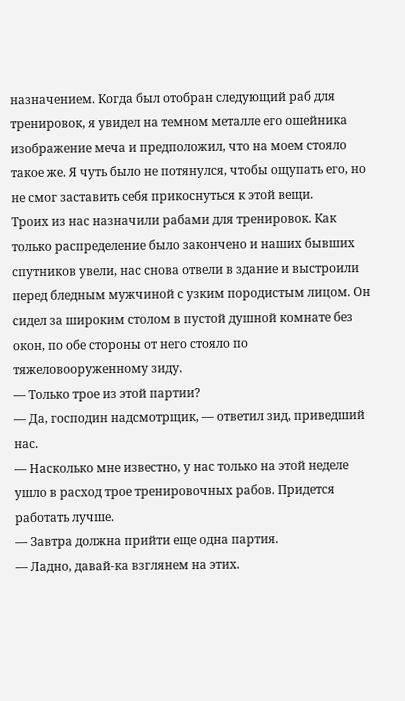назначением. Когда был отобран следующий раб для тренировок, я увидел на темном металле его ошейника изображение меча и предположил, что на моем стояло такое же. Я чуть было не потянулся, чтобы ощупать его, но не смог заставить себя прикоснуться к этой вещи.
Троих из нас назначили рабами для тренировок. Как только распределение было закончено и наших бывших спутников увели, нас снова отвели в здание и выстроили перед бледным мужчиной с узким породистым лицом. Он сидел за широким столом в пустой душной комнате без окон, по обе стороны от него стояло по тяжеловооруженному зиду.
— Только трое из этой партии?
— Да, господин надсмотрщик, — ответил зид, приведший нас.
— Насколько мне известно, у нас только на этой неделе ушло в расход трое тренировочных рабов. Придется работать лучше.
— Завтра должна прийти еще одна партия.
— Ладно, давай-ка взглянем на этих.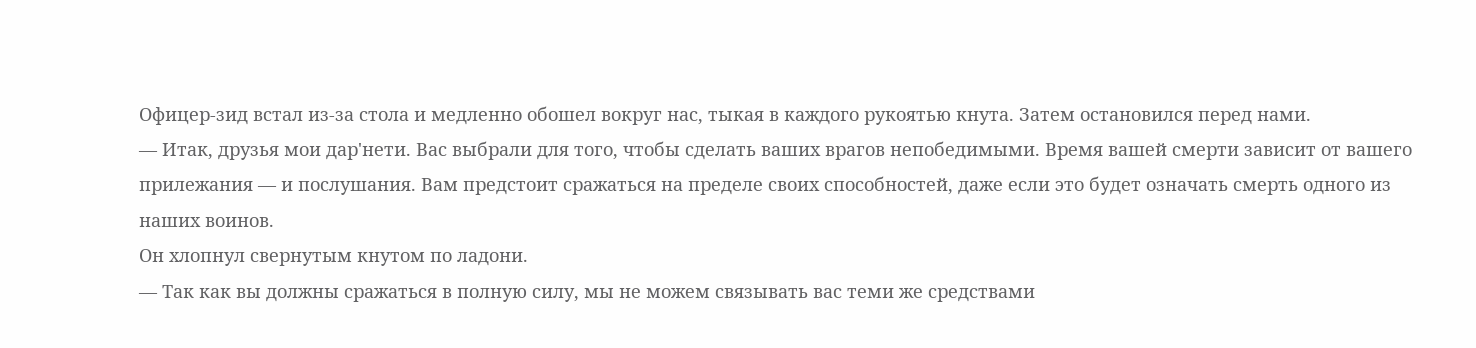Офицер-зид встал из-за стола и медленно обошел вокруг нас, тыкая в каждого рукоятью кнута. Затем остановился перед нами.
— Итак, друзья мои дар'нети. Вас выбрали для того, чтобы сделать ваших врагов непобедимыми. Время вашей смерти зависит от вашего прилежания — и послушания. Вам предстоит сражаться на пределе своих способностей, даже если это будет означать смерть одного из наших воинов.
Он хлопнул свернутым кнутом по ладони.
— Так как вы должны сражаться в полную силу, мы не можем связывать вас теми же средствами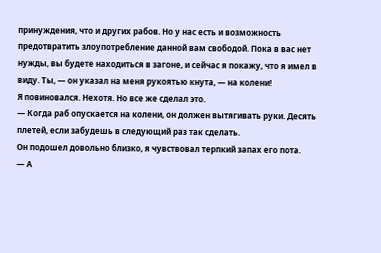принуждения, что и других рабов. Но у нас есть и возможность предотвратить злоупотребление данной вам свободой. Пока в вас нет нужды, вы будете находиться в загоне, и сейчас я покажу, что я имел в виду. Ты, — он указал на меня рукоятью кнута, — на колени!
Я повиновался. Нехотя. Но все же сделал это.
— Когда раб опускается на колени, он должен вытягивать руки. Десять плетей, если забудешь в следующий раз так сделать.
Он подошел довольно близко, я чувствовал терпкий запах его пота.
— А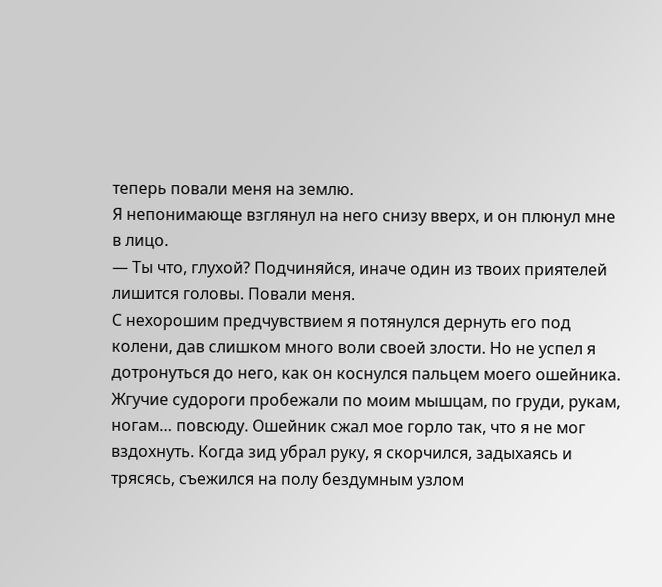теперь повали меня на землю.
Я непонимающе взглянул на него снизу вверх, и он плюнул мне в лицо.
— Ты что, глухой? Подчиняйся, иначе один из твоих приятелей лишится головы. Повали меня.
С нехорошим предчувствием я потянулся дернуть его под колени, дав слишком много воли своей злости. Но не успел я дотронуться до него, как он коснулся пальцем моего ошейника. Жгучие судороги пробежали по моим мышцам, по груди, рукам, ногам… повсюду. Ошейник сжал мое горло так, что я не мог вздохнуть. Когда зид убрал руку, я скорчился, задыхаясь и трясясь, съежился на полу бездумным узлом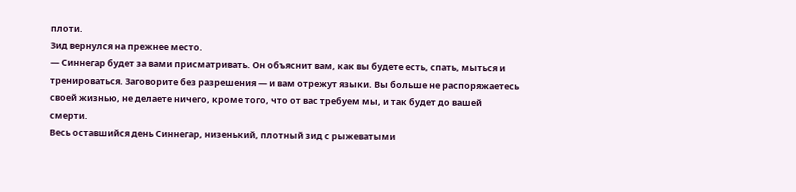плоти.
Зид вернулся на прежнее место.
— Синнегар будет за вами присматривать. Он объяснит вам, как вы будете есть, спать, мыться и тренироваться. Заговорите без разрешения — и вам отрежут языки. Вы больше не распоряжаетесь своей жизнью, не делаете ничего, кроме того, что от вас требуем мы, и так будет до вашей смерти.
Весь оставшийся день Синнегар, низенький, плотный зид с рыжеватыми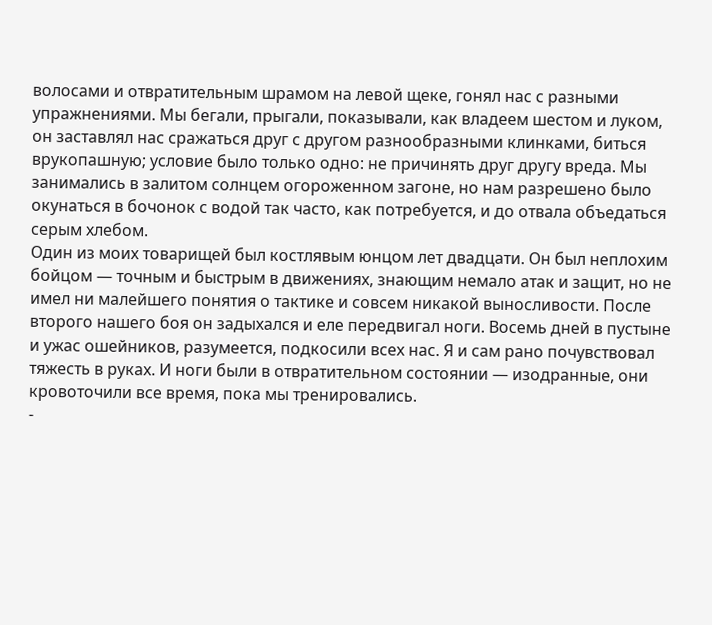волосами и отвратительным шрамом на левой щеке, гонял нас с разными упражнениями. Мы бегали, прыгали, показывали, как владеем шестом и луком, он заставлял нас сражаться друг с другом разнообразными клинками, биться врукопашную; условие было только одно: не причинять друг другу вреда. Мы занимались в залитом солнцем огороженном загоне, но нам разрешено было окунаться в бочонок с водой так часто, как потребуется, и до отвала объедаться серым хлебом.
Один из моих товарищей был костлявым юнцом лет двадцати. Он был неплохим бойцом — точным и быстрым в движениях, знающим немало атак и защит, но не имел ни малейшего понятия о тактике и совсем никакой выносливости. После второго нашего боя он задыхался и еле передвигал ноги. Восемь дней в пустыне и ужас ошейников, разумеется, подкосили всех нас. Я и сам рано почувствовал тяжесть в руках. И ноги были в отвратительном состоянии — изодранные, они кровоточили все время, пока мы тренировались.
-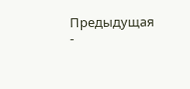Предыдущая
-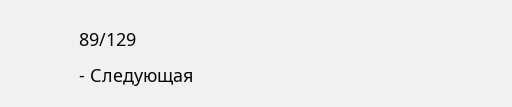89/129
- Следующая